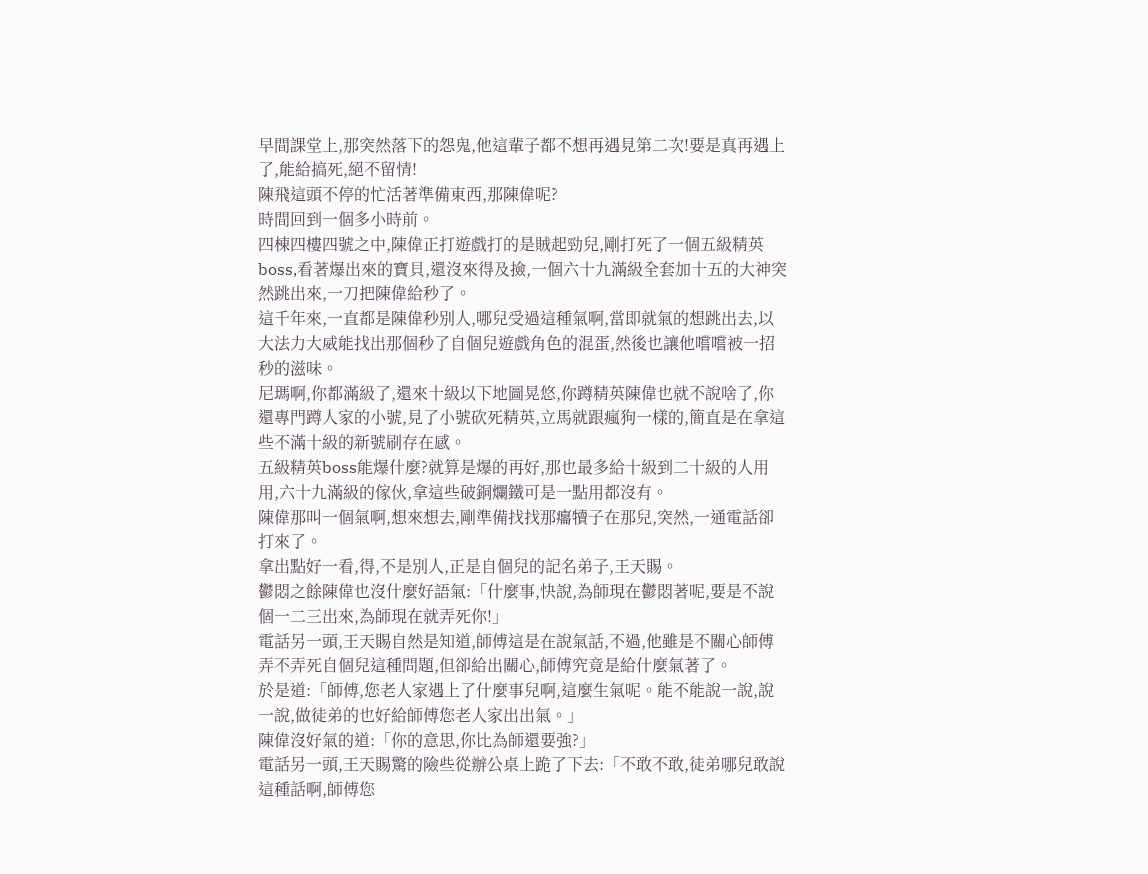早間課堂上,那突然落下的怨鬼,他這輩子都不想再遇見第二次!要是真再遇上了,能給搞死,絕不留情!
陳飛這頭不停的忙活著準備東西,那陳偉呢?
時間回到一個多小時前。
四棟四樓四號之中,陳偉正打遊戲打的是賊起勁兒,剛打死了一個五級精英boss,看著爆出來的寶貝,還沒來得及撿,一個六十九滿級全套加十五的大神突然跳出來,一刀把陳偉給秒了。
這千年來,一直都是陳偉秒別人,哪兒受過這種氣啊,當即就氣的想跳出去,以大法力大威能找出那個秒了自個兒遊戲角色的混蛋,然後也讓他嚐嚐被一招秒的滋味。
尼瑪啊,你都滿級了,還來十級以下地圖晃悠,你蹲精英陳偉也就不說啥了,你還專門蹲人家的小號,見了小號砍死精英,立馬就跟瘋狗一樣的,簡直是在拿這些不滿十級的新號刷存在感。
五級精英boss能爆什麼?就算是爆的再好,那也最多給十級到二十級的人用用,六十九滿級的傢伙,拿這些破銅爛鐵可是一點用都沒有。
陳偉那叫一個氣啊,想來想去,剛準備找找那癟犢子在那兒,突然,一通電話卻打來了。
拿出點好一看,得,不是別人,正是自個兒的記名弟子,王天賜。
鬱悶之餘陳偉也沒什麼好語氣:「什麼事,快說,為師現在鬱悶著呢,要是不說個一二三出來,為師現在就弄死你!」
電話另一頭,王天賜自然是知道,師傅這是在說氣話,不過,他雖是不關心師傅弄不弄死自個兒這種問題,但卻給出關心,師傅究竟是給什麼氣著了。
於是道:「師傅,您老人家遇上了什麼事兒啊,這麼生氣呢。能不能說一說,說一說,做徒弟的也好給師傅您老人家出出氣。」
陳偉沒好氣的道:「你的意思,你比為師還要強?」
電話另一頭,王天賜驚的險些從辦公桌上跪了下去:「不敢不敢,徒弟哪兒敢說這種話啊,師傅您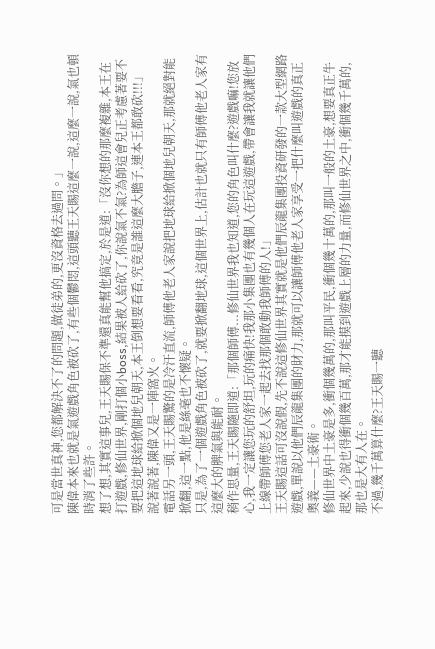可是當世真神,您都解決不了的問題,做徒弟的,更沒資格去過問。」
陳偉本來也就是氣遊戲角色被砍了,有些個鬱悶,這頭聽王天賜這麼一說,這麼一說,氣也頓時消了些許。
想了想,其實這事兒,王天賜保不準還真能幫他搞定,於是道:「沒你想的那麼複雜,本王在打遊戲,修仙世界,剛打個小boss,結果被人給砍了,你說氣不氣?為師這會兒正考慮著要不要把這地球給掀個地兒朝天,本王倒想要看看,究竟是誰這麼大膽子,連本王都敢砍!!!」
說著說著,陳偉又是一陣窩火。
電話另一頭,王天賜驚的是冷汗直流,師傅他老人家說把地球給掀個地兒朝天,那就絕對能掀翻,這一點,他是絲毫也不懷疑。
只是,為了一個遊戲角色被砍了,就要掀翻地球,這個世界上,估計也就只有師傅他老人家有這麼大的脾氣與能耐。
稍作思量,王天賜隨即道:「那個師傅...修仙世界我也知道,您的角色叫什麼?遊戲嘛!您放心,我一定讓您玩的舒坦,玩的痛快!我那小集團也有幾個人在玩這遊戲,帶會讓我就讓他們上線帶師傅您老人家一起去找那個敢動我師傅的人!」
王天賜這話可沒說假,先不說這修仙世界其實就是他們辰龍集團投資研發的一款大型網路遊戲,單說以他們辰龍集團的財力,那就可以讓師傅他老人家享受一把什麼叫遊戲的真正奧義——土豪術。
修仙世界中土豪是多,衝個幾萬的,那叫平民,衝個幾十萬的,那叫一般的土豪,想要真正牛起來,少說也得衝個幾百萬,那才能摸到遊戲上層的力量,而修仙世界之中,衝個幾千萬的,那也是大有人在。
不過,幾千萬算什麼?王天賜一聽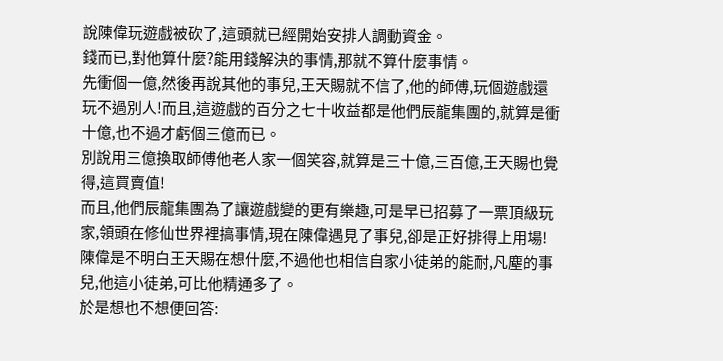說陳偉玩遊戲被砍了,這頭就已經開始安排人調動資金。
錢而已,對他算什麼?能用錢解決的事情,那就不算什麼事情。
先衝個一億,然後再說其他的事兒,王天賜就不信了,他的師傅,玩個遊戲還玩不過別人!而且,這遊戲的百分之七十收益都是他們辰龍集團的,就算是衝十億,也不過才虧個三億而已。
別說用三億換取師傅他老人家一個笑容,就算是三十億,三百億,王天賜也覺得,這買賣值!
而且,他們辰龍集團為了讓遊戲變的更有樂趣,可是早已招募了一票頂級玩家,領頭在修仙世界裡搞事情,現在陳偉遇見了事兒,卻是正好排得上用場!
陳偉是不明白王天賜在想什麼,不過他也相信自家小徒弟的能耐,凡塵的事兒,他這小徒弟,可比他精通多了。
於是想也不想便回答: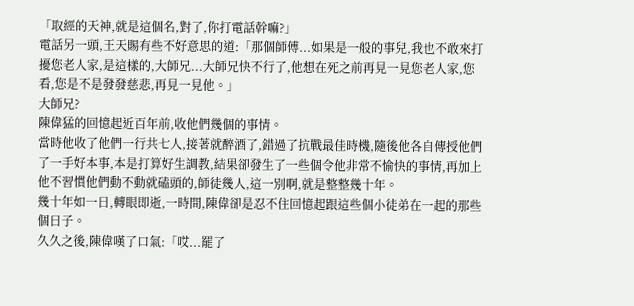「取經的天神,就是這個名,對了,你打電話幹嘛?」
電話另一頭,王天賜有些不好意思的道:「那個師傅...如果是一般的事兒,我也不敢來打擾您老人家,是這樣的,大師兄...大師兄快不行了,他想在死之前再見一見您老人家,您看,您是不是發發慈悲,再見一見他。」
大師兄?
陳偉猛的回憶起近百年前,收他們幾個的事情。
當時他收了他們一行共七人,接著就醉酒了,錯過了抗戰最佳時機,隨後他各自傳授他們了一手好本事,本是打算好生調教,結果卻發生了一些個令他非常不愉快的事情,再加上他不習慣他們動不動就磕頭的,師徒幾人,這一別啊,就是整整幾十年。
幾十年如一日,轉眼即逝,一時間,陳偉卻是忍不住回憶起跟這些個小徒弟在一起的那些個日子。
久久之後,陳偉嘆了口氣:「哎...罷了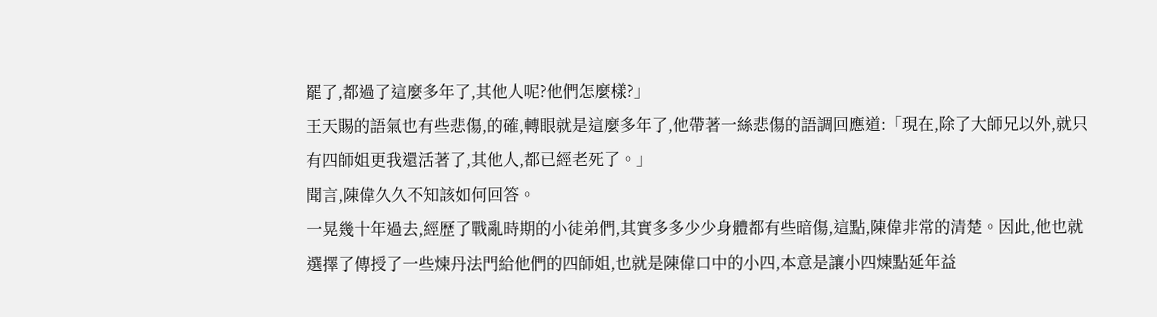罷了,都過了這麼多年了,其他人呢?他們怎麼樣?」
王天賜的語氣也有些悲傷,的確,轉眼就是這麼多年了,他帶著一絲悲傷的語調回應道:「現在,除了大師兄以外,就只有四師姐更我還活著了,其他人,都已經老死了。」
聞言,陳偉久久不知該如何回答。
一晃幾十年過去,經歷了戰亂時期的小徒弟們,其實多多少少身體都有些暗傷,這點,陳偉非常的清楚。因此,他也就選擇了傳授了一些煉丹法門給他們的四師姐,也就是陳偉口中的小四,本意是讓小四煉點延年益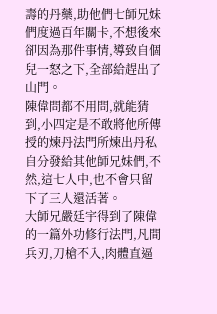壽的丹藥,助他們七師兄妹們度過百年關卡,不想後來卻因為那件事情,導致自個兒一怒之下,全部給趕出了山門。
陳偉問都不用問,就能猜到,小四定是不敢將他所傳授的煉丹法門所煉出丹私自分發給其他師兄妹們,不然,這七人中,也不會只留下了三人還活著。
大師兄嚴廷宇得到了陳偉的一篇外功修行法門,凡間兵刃,刀槍不入,肉體直逼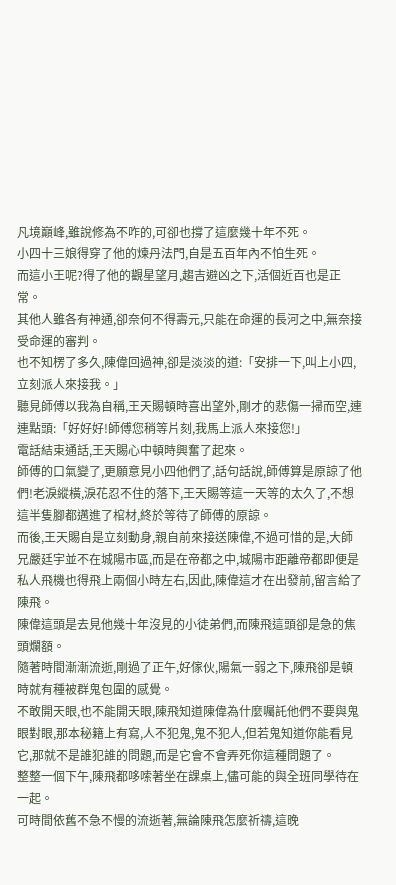凡境巔峰,雖說修為不咋的,可卻也撐了這麼幾十年不死。
小四十三娘得穿了他的煉丹法門,自是五百年內不怕生死。
而這小王呢?得了他的觀星望月,趨吉避凶之下,活個近百也是正常。
其他人雖各有神通,卻奈何不得壽元,只能在命運的長河之中,無奈接受命運的審判。
也不知楞了多久,陳偉回過神,卻是淡淡的道:「安排一下,叫上小四,立刻派人來接我。」
聽見師傅以我為自稱,王天賜頓時喜出望外,剛才的悲傷一掃而空,連連點頭:「好好好!師傅您稍等片刻,我馬上派人來接您!」
電話結束通話,王天賜心中頓時興奮了起來。
師傅的口氣變了,更願意見小四他們了,話句話說,師傅算是原諒了他們!老淚縱橫,淚花忍不住的落下,王天賜等這一天等的太久了,不想這半隻腳都邁進了棺材,終於等待了師傅的原諒。
而後,王天賜自是立刻動身,親自前來接送陳偉,不過可惜的是,大師兄嚴廷宇並不在城陽市區,而是在帝都之中,城陽市距離帝都即便是私人飛機也得飛上兩個小時左右,因此,陳偉這才在出發前,留言給了陳飛。
陳偉這頭是去見他幾十年沒見的小徒弟們,而陳飛這頭卻是急的焦頭爛額。
隨著時間漸漸流逝,剛過了正午,好傢伙,陽氣一弱之下,陳飛卻是頓時就有種被群鬼包圍的感覺。
不敢開天眼,也不能開天眼,陳飛知道陳偉為什麼囑託他們不要與鬼眼對眼,那本秘籍上有寫,人不犯鬼,鬼不犯人,但若鬼知道你能看見它,那就不是誰犯誰的問題,而是它會不會弄死你這種問題了。
整整一個下午,陳飛都哆嗦著坐在課桌上,儘可能的與全班同學待在一起。
可時間依舊不急不慢的流逝著,無論陳飛怎麼祈禱,這晚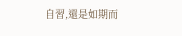自習,還是如期而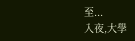至...
入夜,大學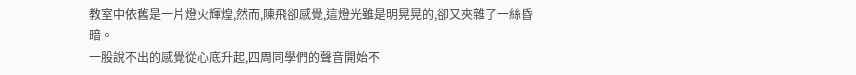教室中依舊是一片燈火輝煌,然而,陳飛卻感覺,這燈光雖是明晃晃的,卻又夾雜了一絲昏暗。
一股說不出的感覺從心底升起,四周同學們的聲音開始不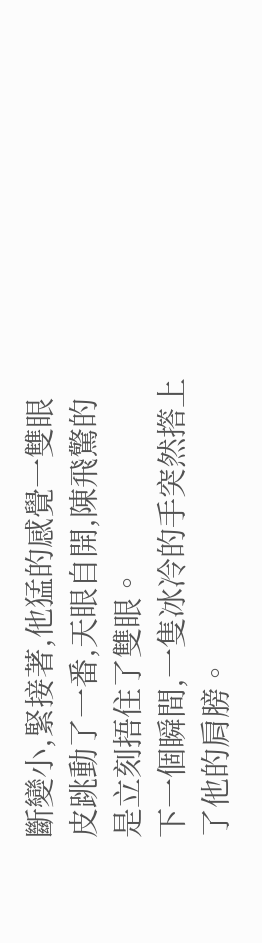斷變小,緊接著,他猛的感覺一雙眼皮跳動了一番,天眼自開,陳飛驚的是立刻捂住了雙眼。
下一個瞬間,一隻冰冷的手突然撘上了他的肩膀。